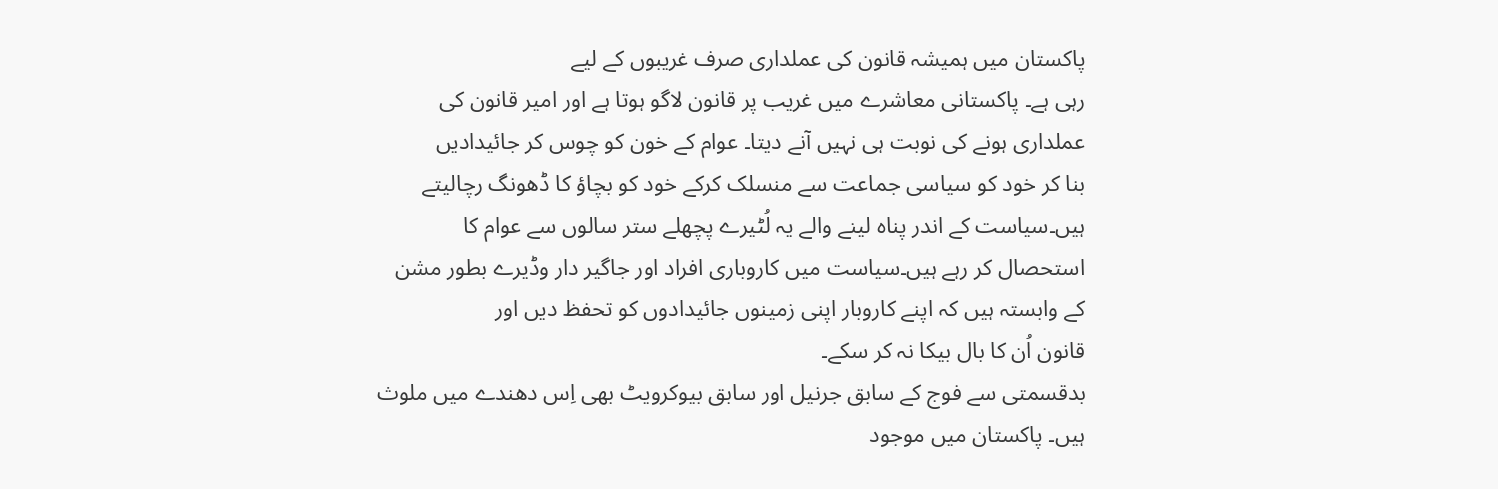پاکستان میں ہمیشہ قانون کی عملداری صرف غریبوں کے لیے
رہی ہے۔ پاکستانی معاشرے میں غریب پر قانون لاگو ہوتا ہے اور امیر قانون کی
عملداری ہونے کی نوبت ہی نہیں آنے دیتا۔ عوام کے خون کو چوس کر جائیدادیں
بنا کر خود کو سیاسی جماعت سے منسلک کرکے خود کو بچاؤ کا ڈھونگ رچالیتے
ہیں۔سیاست کے اندر پناہ لینے والے یہ لُٹیرے پچھلے ستر سالوں سے عوام کا
استحصال کر رہے ہیں۔سیاست میں کاروباری افراد اور جاگیر دار وڈیرے بطور مشن
کے وابستہ ہیں کہ اپنے کاروبار اپنی زمینوں جائیدادوں کو تحفظ دیں اور
قانون اُن کا بال بیکا نہ کر سکے۔
بدقسمتی سے فوج کے سابق جرنیل اور سابق بیوکرویٹ بھی اِس دھندے میں ملوث
ہیں۔ پاکستان میں موجود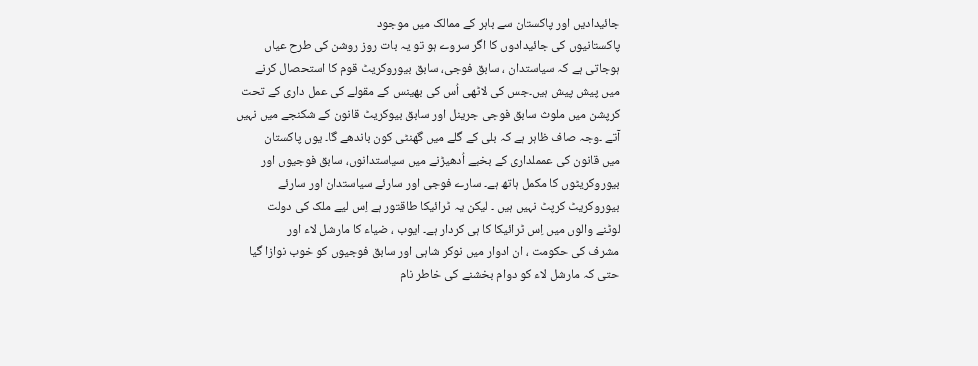جائیدادیں اور پاکستان سے باہر کے ممالک میں موجود
پاکستانیوں کی جائیدادوں کا اگر سروے ہو تو یہ بات روز روشن کی طرح عیاں
ہوجاتی ہے کہ سیاستدان ، سابق فوجی، سابق بیوروکریٹ قوم کا استحصال کرنے
میں پیش پیش ہیں۔جس کی لاٹھی اُس کی بھینس کے مقولے کی عمل داری کے تحت
کرپشن میں ملوث سابق فوجی جرینل اور سابق بیوکریٹ قانون کے شکنجے میں نہیں
آتے ۔وجہ صاف ظاہر ہے کہ بلی کے گلے میں گھنٹی کون باندھے گا۔ یوں پاکستان
میں قانون کی عمملداری کے بخیے اُدھیڑنے میں سیاستدانوں، سابق فوجیوں اور
بیوروکریٹوں کا مکمل ہاتھ ہے۔ سارے فوجی اور سارئے سیاستدان اور سارئے
بیوروکریٹ کرپٹ نہیں ہیں ۔ لیکن یہ ٹرائیکا طاقتور ہے اِس لیے ملک کی دولت
لوٹنے والوں میں اِس ٹرائیکا کا ہی کردار ہے۔ ایوب ، ضیاء کا مارشل لاء اور
مشرف کی حکومت ، ان ادوار میں نوکر شاہی اور سابق فوجیوں کو خوب نوازا گیا
حتی کہ مارشل لاء کو دوام بخشنے کی خاطر نام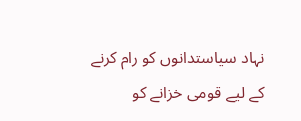نہاد سیاستدانوں کو رام کرنے
کے لیے قومی خزانے کو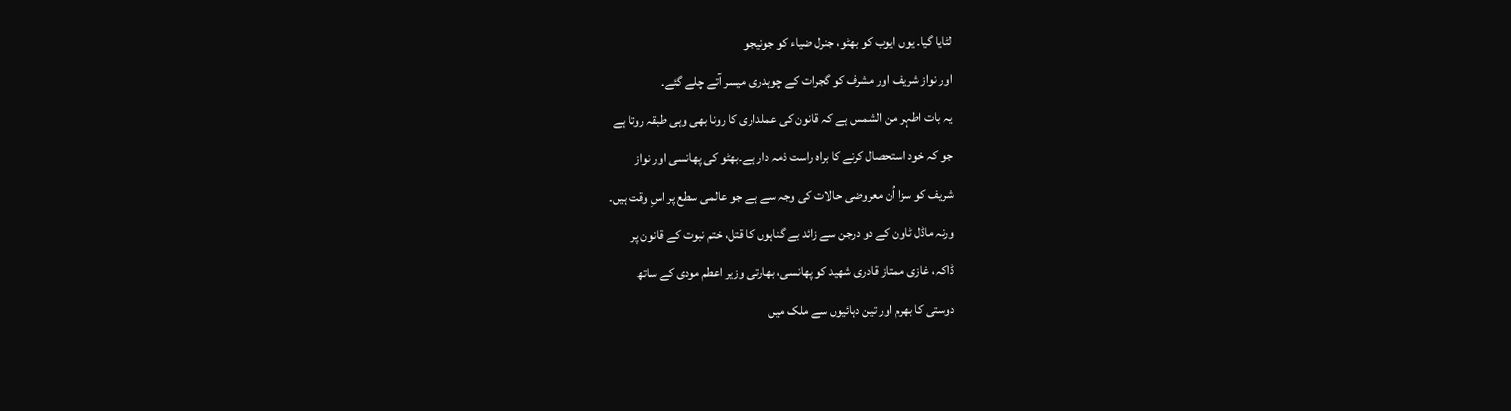لٹایا گیا۔ یوں ایوب کو بھٹو، جنرل ضیاء کو جونیجو
اور نواز شریف اور مشرف کو گجرات کے چوہدری میسر آتے چلے گئے۔
یہ بات اطہر من الشمس ہے کہ قانون کی عملداری کا رونا بھی وہی طبقہ روتا ہے
جو کہ خود استحصال کرنے کا براہ راست ذمہ دار ہے۔بھٹو کی پھانسی اور نواز
شریف کو سزا اُن معروضی حالات کی وجہ سے ہے جو عالمی سطع پر اسِ وقت ہیں۔
ورنہ ماڈل ٹاون کے دو درجن سے زائد بے گناہوں کا قتل، ختم نبوت کے قانون پر
ڈاکہ، غازی ممتاز قادری شھید کو پھانسی، بھارتی وزیر اعطم مودی کے ساتھ
دوستی کا بھرم اور تین دہائیوں سے ملک میں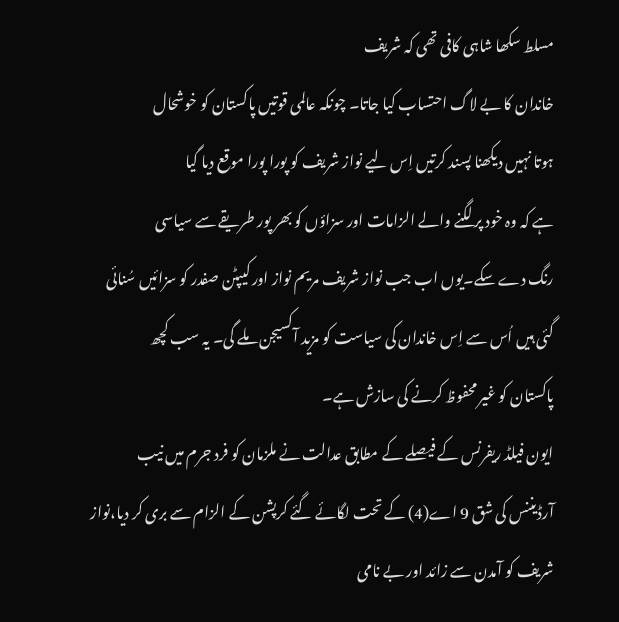مسلط سکھا شاہی کافی تھی کہ شریف
خاندان کا بے لاگ احتساب کیا جاتا۔ چونکہ عالمی قوتیں پاکستان کو خوشحال
ہوتا نہیں دیکھنا پسند کرتیں اِس لیے نواز شریف کو پورا پورا موقع دیا گیا
ہے کہ وہ خود پر لگنے والے الزامات اور سزاؤں کو بھر پور طریقے سے سیاسی
رنگ دے سکے۔یوں اب جب نواز شریف مریم نواز اور کیپٹن صفدر کو سزائیں سُنائی
گئی ہیں اُس سے اِس خاندان کی سیاست کو مزید آکسیجن ملے گی۔ یہ سب کچھ
پاکستان کو غیر محفوظ کرنے کی سازش ہے۔
ایون فیلڈ ریفرنس کے فیصلے کے مطابق عدالت نے ملزمان کو فرد جرم میں نیب
آرڈیننس کی شق 9 اے(4) کے تحت لگائے گئے کرپشن کے الزام سے بری کر دیا،نواز
شریف کو آمدن سے زائد اور بے نامی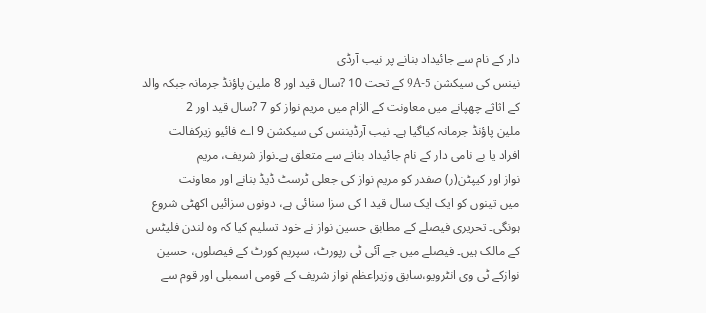دار کے نام سے جائیداد بنانے پر نیب آرڈی
نینس کی سیکشن 9A-5 کے تحت 10 ?سال قید اور 8 ملین پاؤنڈ جرمانہ جبکہ والد
کے اثاثے چھپانے میں معاونت کے الزام میں مریم نواز کو 7 ?سال قید اور 2
ملین پاؤنڈ جرمانہ کیاگیا ہے۔ نیب آرڈیننس کی سیکشن 9 اے فائیو زیرکفالت
افراد یا بے نامی دار کے نام جائیداد بنانے سے متعلق ہے۔نواز شریف، مریم
نواز اور کیپٹن(ر) صفدر کو مریم نواز کی جعلی ٹرسٹ ڈیڈ بنانے اور معاونت
میں تینوں کو ایک ایک سال قید ا کی سزا سنائی ہے، دونوں سزائیں اکھٹی شروع
ہونگی۔ تحریری فیصلے کے مطابق حسین نواز نے خود تسلیم کیا کہ وہ لندن فلیٹس
کے مالک ہیں۔ فیصلے میں جے آئی ٹی رپورٹ، سپریم کورٹ کے فیصلوں، حسین
نوازکے ٹی وی انٹرویو،سابق وزیراعظم نواز شریف کے قومی اسمبلی اور قوم سے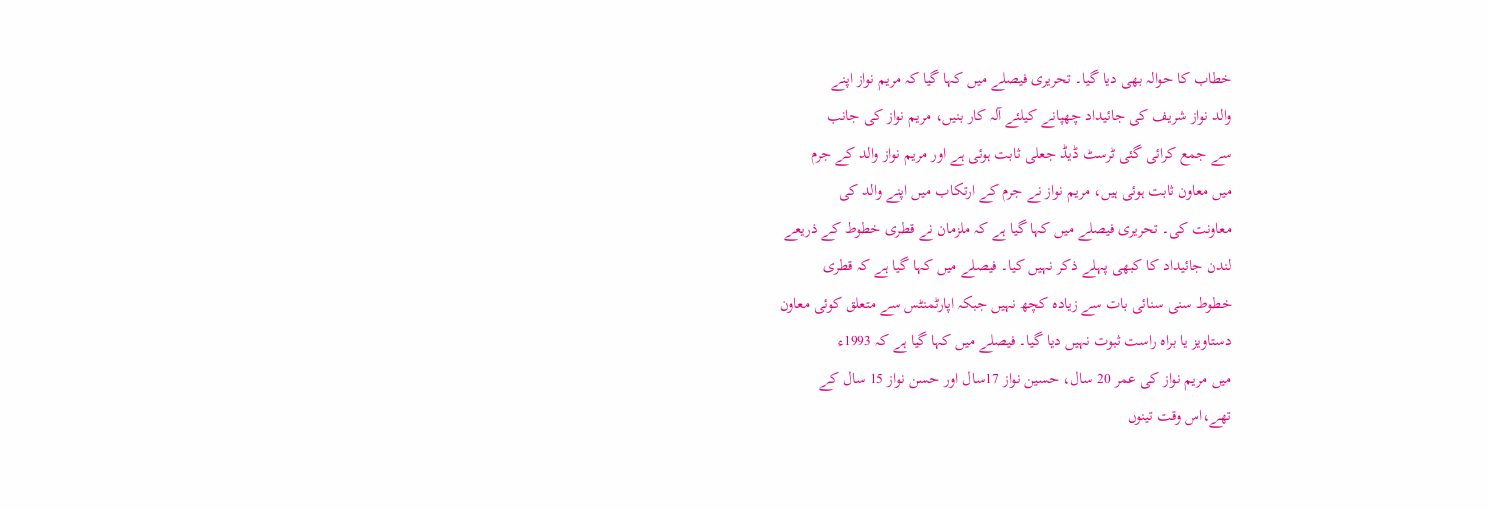خطاب کا حوالہ بھی دیا گیا۔ تحریری فیصلے میں کہا گیا کہ مریم نواز اپنے
والد نواز شریف کی جائیداد چھپانے کیلئے آلہ کار بنیں، مریم نواز کی جانب
سے جمع کرائی گئی ٹرسٹ ڈیڈ جعلی ثابت ہوئی ہے اور مریم نواز والد کے جرم
میں معاون ثابت ہوئی ہیں، مریم نواز نے جرم کے ارتکاب میں اپنے والد کی
معاونت کی۔ تحریری فیصلے میں کہا گیا ہے کہ ملزمان نے قطری خطوط کے ذریعے
لندن جائیداد کا کبھی پہلے ذکر نہیں کیا۔ فیصلے میں کہا گیا ہے کہ قطری
خطوط سنی سنائی بات سے زیادہ کچھ نہیں جبکہ اپارٹمنٹس سے متعلق کوئی معاون
دستاویز یا براہ راست ثبوت نہیں دیا گیا۔ فیصلے میں کہا گیا ہے کہ 1993ء
میں مریم نواز کی عمر 20 سال، حسین نواز 17سال اور حسن نواز 15 سال کے
تھے،اس وقت تینوں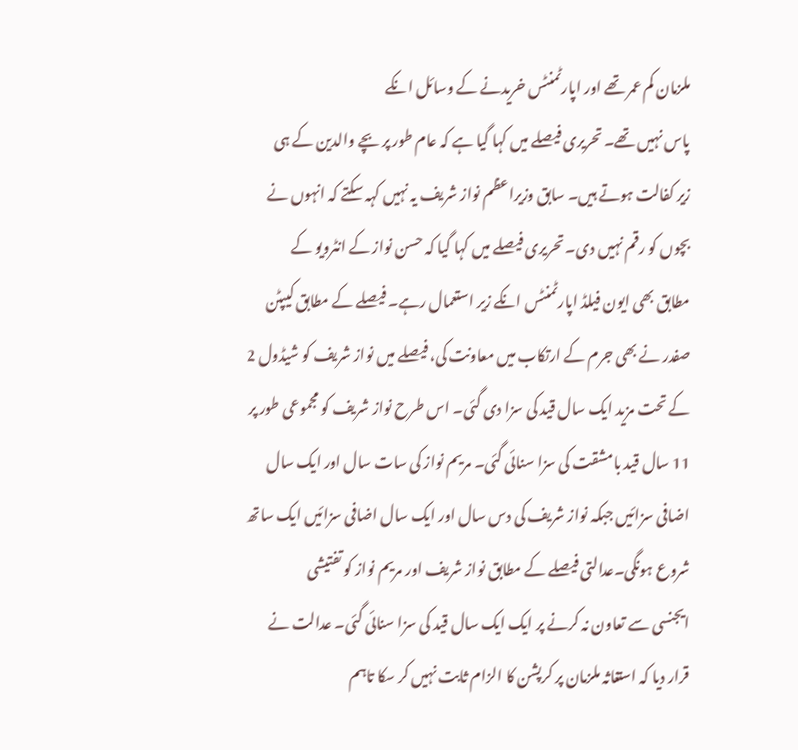ملزمان کم عمر تھے اور اپارٹمنٹس خریدنے کے وسائل انکے
پاس نہیں تھے۔ تحریری فیصلے میں کہا گیا ہے کہ عام طور پر بچے والدین کے ہی
زیر کفالت ہوتے ہیں۔ سابق وزیراعظم نواز شریف یہ نہیں کہہ سکتے کہ انہوں نے
بچوں کو رقم نہیں دی۔ تحریری فیصلے میں کہا گیا کہ حسن نواز کے انٹرویو کے
مطابق بھی ایون فیلڈ اپارٹمنٹس انکے زیر استعمال رہے۔ فیصلے کے مطابق کیپٹن
صفدر نے بھی جرم کے ارتکاب میں معاونت کی، فیصلے میں نواز شریف کو شیڈول 2
کے تحت مزید ایک سال قید کی سزا دی گئی۔ اس طرح نواز شریف کو مجموعی طور پر
11 سال قید بامشقت کی سزا سنائی گئی۔ مریم نواز کی سات سال اور ایک سال
اضافی سزائیں جبکہ نواز شریف کی دس سال اور ایک سال اضافی سزائیں ایک ساتھ
شروع ہونگی۔عدالتی فیصلے کے مطابق نواز شریف اور مریم نواز کو تفتیشی
ایجنسی سے تعاون نہ کرنے پر ایک ایک سال قید کی سزا سنائی گئی۔ عدالت نے
قرار دیا کہ استغاثہ ملزمان پر کرپشن کا الزام ثابت نہیں کر سکا تاہم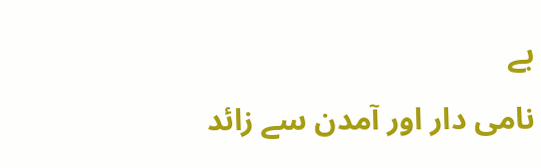بے
نامی دار اور آمدن سے زائد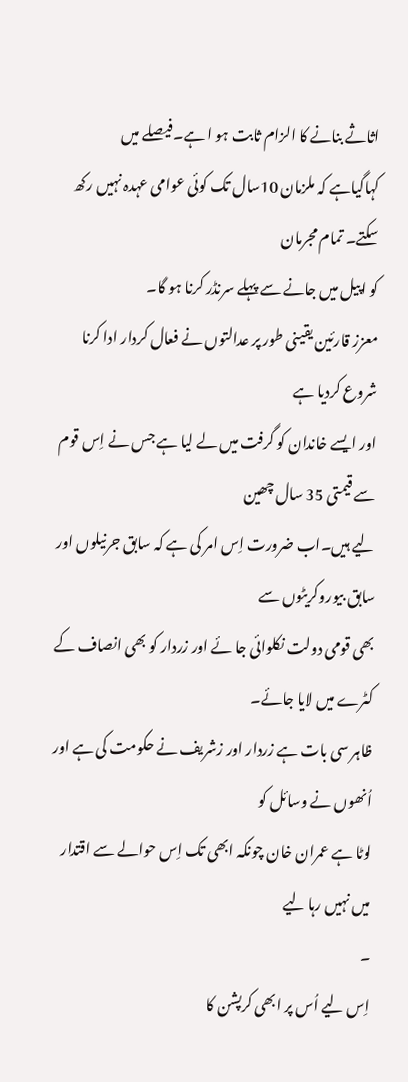اثاثے بنانے کا الزام ثابت ہو ا ہے۔فیصلے میں
کہاگیاہے کہ ملزمان 10سال تک کوئی عوامی عہدہ نہیں رکھ سکتے۔ تمام مجرمان
کو اپیل میں جانے سے پہلے سرنڈر کرنا ہو گا۔
معزز قارئین یقینی طور پر عدالتوں نے فعال کردار ادا کرنا شروع کردیا ہے
اور ایسے خاندان کو گرفت میں لے لیا ہے جس نے اِس قوم سے قیمتی 35 سال چھین
لیے ہیں۔اب ضرورت اِس امر کی ہے کہ سابق جرنیلوں اور سابق بیوروکریٹوں سے
بھی قومی دولت نکلوائی جا ئے اور زردار کو بھی انصاف کے کٹرے میں لایا جائے۔
ظاہر سی بات ہے زردار اور زشریف نے حکومت کی ہے اور اُنھوں نے وسائل کو
لوٹا ہے عمران خان چونکہ ابھی تک اِس حوالے سے اقتدار میں نہیں رہا لیے
۔
اِس لیے اُس پر ابھی کرپشن کا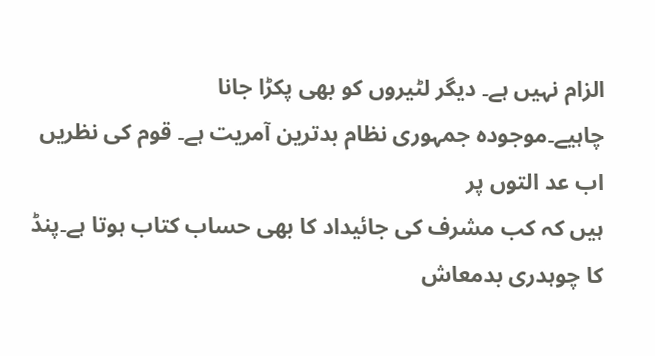الزام نہیں ہے۔ دیگر لٹیروں کو بھی پکڑا جانا
چاہیے۔موجودہ جمہوری نظام بدترین آمریت ہے۔ قوم کی نظریں اب عد التوں پر
ہیں کہ کب مشرف کی جائیداد کا بھی حساب کتاب ہوتا ہے۔پنڈ کا چوہدری بدمعاش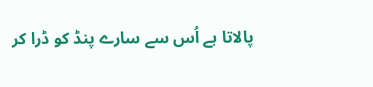پالاتا ہے اُس سے سارے پنڈ کو ڈرا کر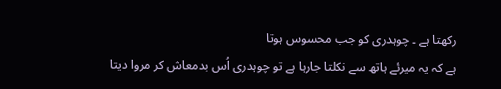رکھتا ہے ۔ چوہدری کو جب محسوس ہوتا
ہے کہ یہ میرئے ہاتھ سے نکلتا جارہا ہے تو چوہدری اُس بدمعاش کر مروا دیتا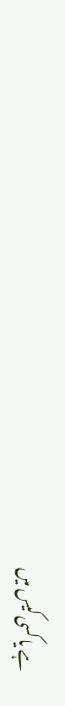ہے یا کسی کیس میں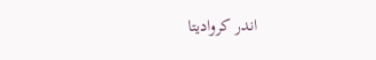اندر کروادیتا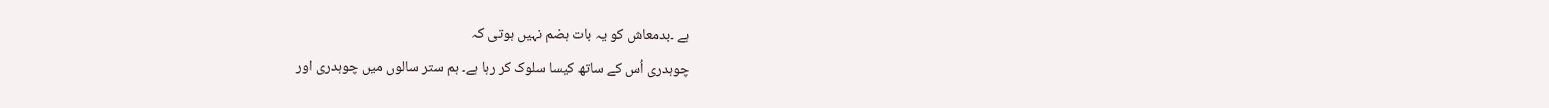ہے ۔بدمعاش کو یہ بات ہضم نہیں ہوتی کہ
چوہدری اُس کے ساتھ کیسا سلوک کر رہا ہے۔ ہم ستر سالوں میں چوہدری اور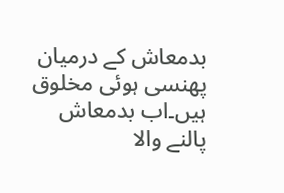بدمعاش کے درمیان پھنسی ہوئی مخلوق ہیں۔اب بدمعاش پالنے والا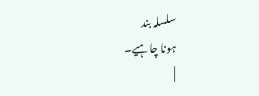سلسلہ بند
ہونا چاہیے۔
|